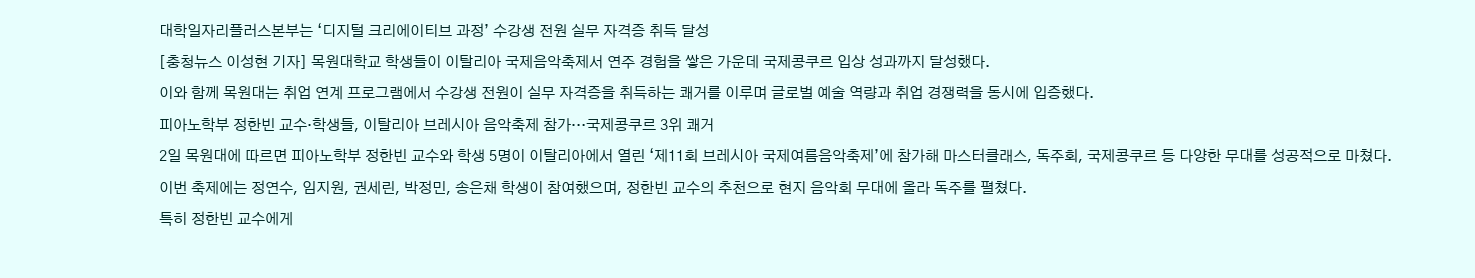대학일자리플러스본부는 ‘디지털 크리에이티브 과정’ 수강생 전원 실무 자격증 취득 달성
[충청뉴스 이성현 기자] 목원대학교 학생들이 이탈리아 국제음악축제서 연주 경험을 쌓은 가운데 국제콩쿠르 입상 성과까지 달성했다.
이와 함께 목원대는 취업 연계 프로그램에서 수강생 전원이 실무 자격증을 취득하는 쾌거를 이루며 글로벌 예술 역량과 취업 경쟁력을 동시에 입증했다.
피아노학부 정한빈 교수·학생들, 이탈리아 브레시아 음악축제 참가…국제콩쿠르 3위 쾌거
2일 목원대에 따르면 피아노학부 정한빈 교수와 학생 5명이 이탈리아에서 열린 ‘제11회 브레시아 국제여름음악축제’에 참가해 마스터클래스, 독주회, 국제콩쿠르 등 다양한 무대를 성공적으로 마쳤다.
이번 축제에는 정연수, 임지원, 권세린, 박정민, 송은채 학생이 참여했으며, 정한빈 교수의 추천으로 현지 음악회 무대에 올라 독주를 펼쳤다.
특히 정한빈 교수에게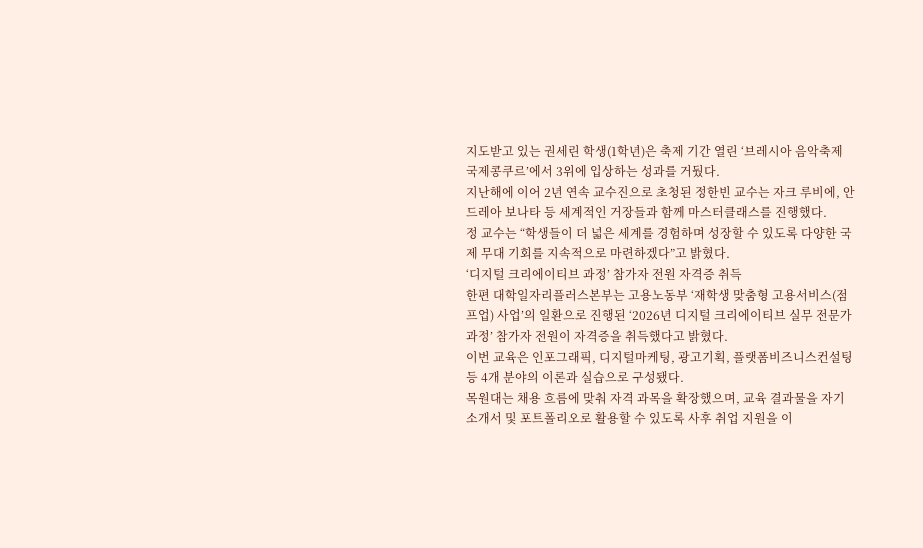지도받고 있는 권세린 학생(1학년)은 축제 기간 열린 ‘브레시아 음악축제 국제콩쿠르’에서 3위에 입상하는 성과를 거뒀다.
지난해에 이어 2년 연속 교수진으로 초청된 정한빈 교수는 자크 루비에, 안드레아 보나타 등 세계적인 거장들과 함께 마스터클래스를 진행했다.
정 교수는 “학생들이 더 넓은 세계를 경험하며 성장할 수 있도록 다양한 국제 무대 기회를 지속적으로 마련하겠다”고 밝혔다.
‘디지털 크리에이티브 과정’ 참가자 전원 자격증 취득
한편 대학일자리플러스본부는 고용노동부 ‘재학생 맞춤형 고용서비스(점프업) 사업’의 일환으로 진행된 ‘2026년 디지털 크리에이티브 실무 전문가 과정’ 참가자 전원이 자격증을 취득했다고 밝혔다.
이번 교육은 인포그래픽, 디지털마케팅, 광고기획, 플랫폼비즈니스컨설팅 등 4개 분야의 이론과 실습으로 구성됐다.
목원대는 채용 흐름에 맞춰 자격 과목을 확장했으며, 교육 결과물을 자기소개서 및 포트폴리오로 활용할 수 있도록 사후 취업 지원을 이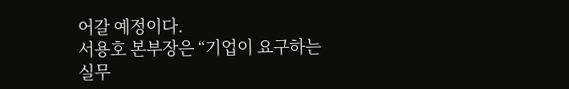어갈 예정이다.
서용호 본부장은 “기업이 요구하는 실무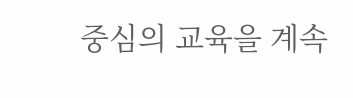중심의 교육을 계속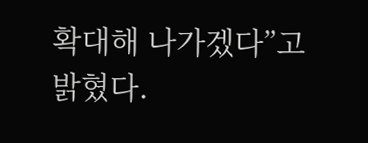확대해 나가겠다”고 밝혔다.